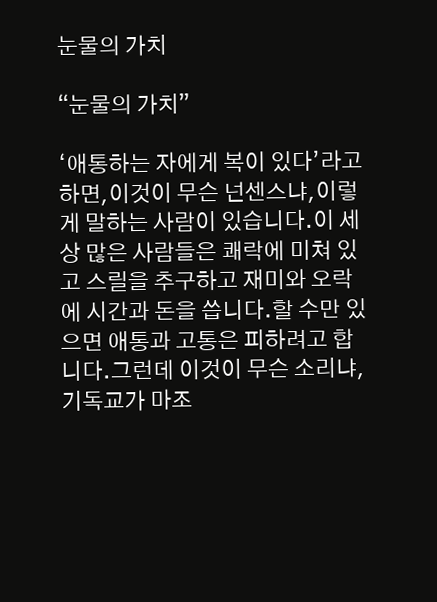눈물의 가치

“눈물의 가치”

‘애통하는 자에게 복이 있다’라고 하면,이것이 무슨 넌센스냐,이렇게 말하는 사람이 있습니다.이 세상 많은 사람들은 쾌락에 미쳐 있고 스릴을 추구하고 재미와 오락에 시간과 돈을 씁니다.할 수만 있으면 애통과 고통은 피하려고 합니다.그런데 이것이 무슨 소리냐,기독교가 마조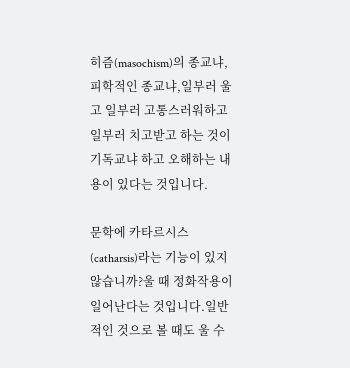히즘(masochism)의 종교냐,피학적인 종교냐,일부러 울고 일부러 고통스러워하고 일부러 치고받고 하는 것이 기독교냐 하고 오해하는 내용이 있다는 것입니다.

문학에 카타르시스(catharsis)라는 기능이 있지 않습니까?울 때 정화작용이 일어난다는 것입니다.일반적인 것으로 볼 때도 울 수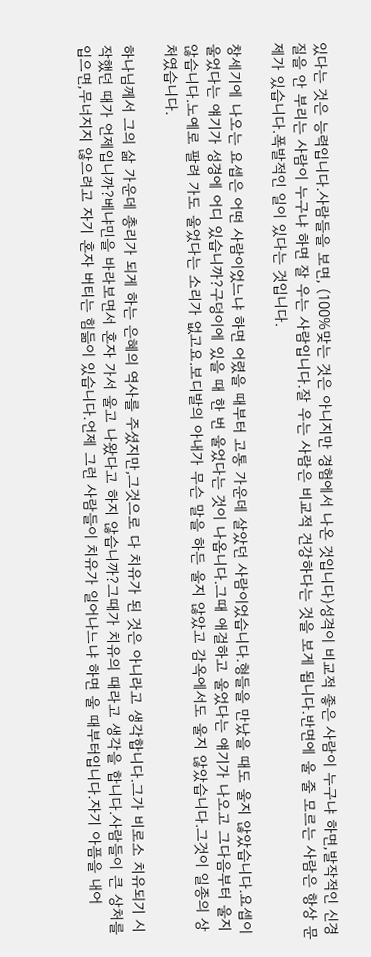있다는 것은 능력입니다.사람들을 보면, (100%맞는 것은 아니지만 경험에서 나온 것입니다)성격이 비교적 좋은 사람이 누구냐 하면,발작적인 신경질을 안 부리는 사람이 누구냐 하면 잘 우는 사람입니다.잘 우는 사람은 비교적 건강하다는 것을 보게 됩니다.반면에 울 줄 모르는 사람은 항상 문제가 있습니다.폭발적인 일이 있다는 것입니다.

창세기에 나오는 요셉은 어떤 사람이었느냐 하면 어렸을 때부터 고통 가운데 살았던 사람이었습니다.형들을 만났을 때도 울지 않았습니다.요셉이 울었다는 얘기가 성경에 어디 있습니까?구덩이에 있을 때 한 번 울었다는 것이 나옵니다.그때 애걸하고 울었다는 얘기가 나오고 그다음부터 울지 않습니다.노예로 팔려 가도 울었다는 소리가 없고요.보디발의 아내가 무슨 말을 하든 울지 않았고 감옥에서도 울지 않았습니다.그것이 일종의 상처였습니다.

하나님께서 그의 삶 가운데 총리가 되게 하는 은혜의 역사를 주셨지만,그것으로 다 치유가 된 것은 아니라고 생각합니다.그가 비로소 치유되기 시작했던 때가 언제입니까?베냐민을 바라보면서 혼자 가서 울고 나왔다고 하지 않습니까?그때가 치유의 때라고 생각을 합니다.사람들이 큰 상처를 입으면,무너지지 않으려고 자기 혼자 버티는 힘듦이 있습니다.언제 그런 사람들이 치유가 일어나느냐 하면 울 때부터입니다.자기 아픔을 내어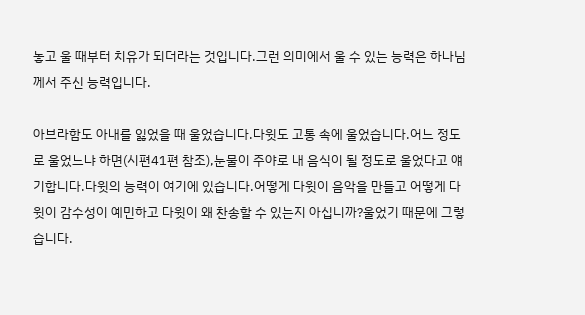놓고 울 때부터 치유가 되더라는 것입니다.그런 의미에서 울 수 있는 능력은 하나님께서 주신 능력입니다.

아브라함도 아내를 잃었을 때 울었습니다.다윗도 고통 속에 울었습니다.어느 정도로 울었느냐 하면(시편41편 참조),눈물이 주야로 내 음식이 될 정도로 울었다고 얘기합니다.다윗의 능력이 여기에 있습니다.어떻게 다윗이 음악을 만들고 어떻게 다윗이 감수성이 예민하고 다윗이 왜 찬송할 수 있는지 아십니까?울었기 때문에 그렇습니다.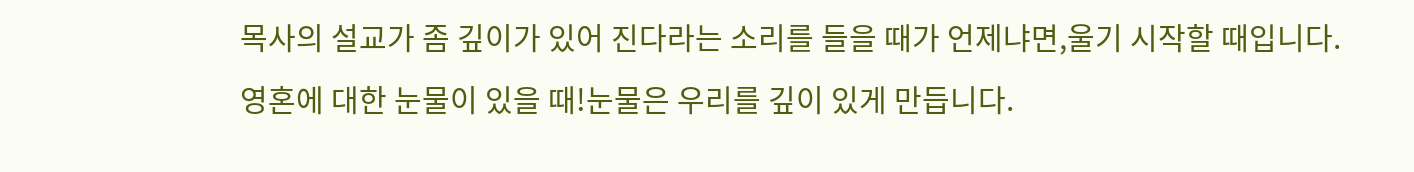목사의 설교가 좀 깊이가 있어 진다라는 소리를 들을 때가 언제냐면,울기 시작할 때입니다.영혼에 대한 눈물이 있을 때!눈물은 우리를 깊이 있게 만듭니다.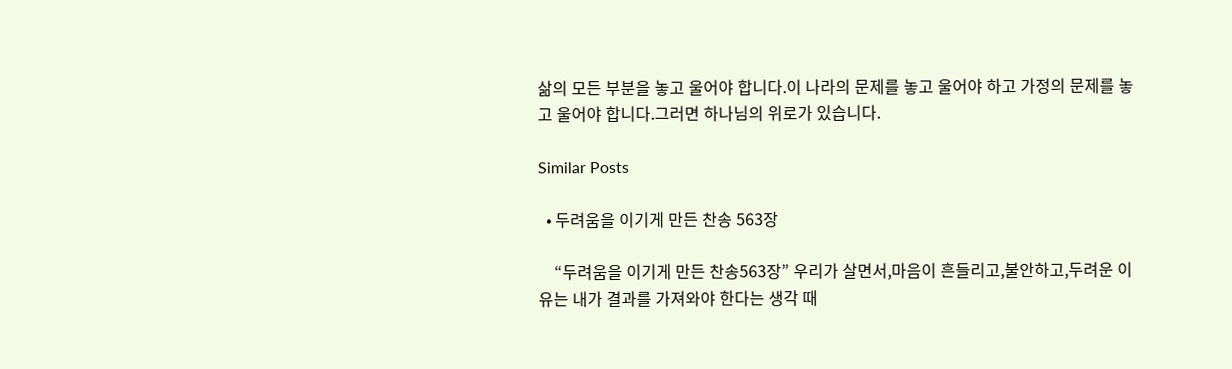삶의 모든 부분을 놓고 울어야 합니다.이 나라의 문제를 놓고 울어야 하고 가정의 문제를 놓고 울어야 합니다.그러면 하나님의 위로가 있습니다.

Similar Posts

  • 두려움을 이기게 만든 찬송 563장

    “두려움을 이기게 만든 찬송563장” 우리가 살면서,마음이 흔들리고,불안하고,두려운 이유는 내가 결과를 가져와야 한다는 생각 때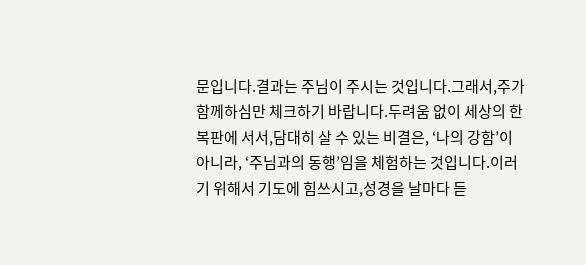문입니다.결과는 주님이 주시는 것입니다.그래서,주가 함께하심만 체크하기 바랍니다.두려움 없이 세상의 한복판에 서서,담대히 살 수 있는 비결은, ‘나의 강함’이 아니라, ‘주님과의 동행’임을 체험하는 것입니다.이러기 위해서 기도에 힘쓰시고,성경을 날마다 듣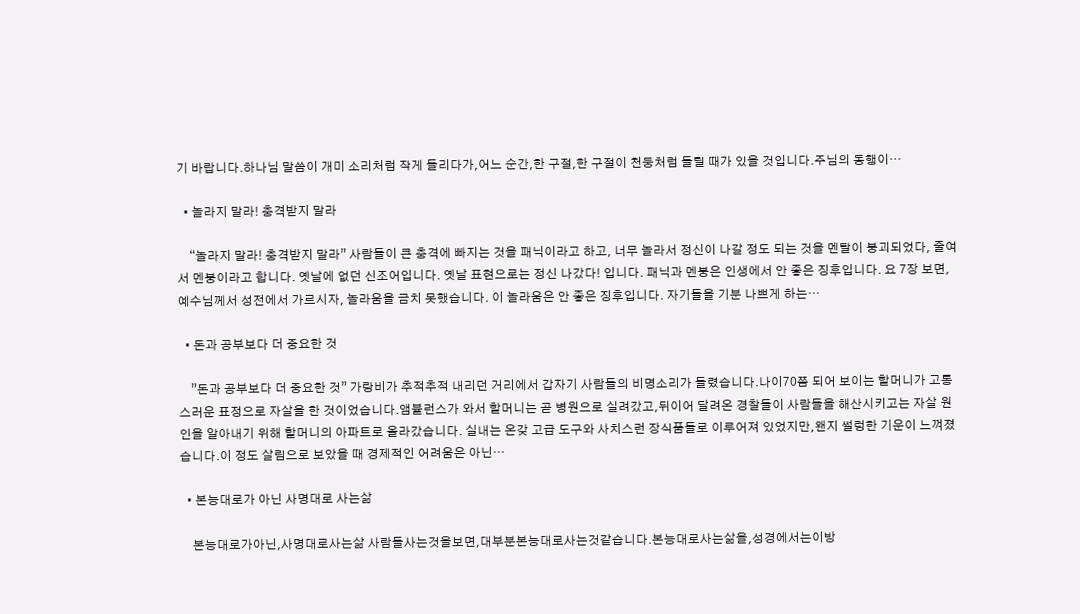기 바랍니다.하나님 말씀이 개미 소리처럼 작게 들리다가,어느 순간,한 구절,한 구절이 천둥처럼 들릴 때가 있을 것입니다.주님의 동행이…

  • 놀라지 말라! 충격받지 말라

    “놀라지 말라! 충격받지 말라” 사람들이 큰 충격에 빠지는 것을 패닉이라고 하고, 너무 놀라서 정신이 나갈 정도 되는 것을 멘탈이 붕괴되었다, 줄여서 멘붕이라고 합니다. 옛날에 없던 신조어입니다. 옛날 표현으로는 정신 나갔다! 입니다. 패닉과 멘붕은 인생에서 안 좋은 징후입니다. 요 7장 보면, 예수님께서 성전에서 가르시자, 놀라움을 금치 못했습니다. 이 놀라움은 안 좋은 징후입니다. 자기들을 기분 나쁘게 하는…

  • 돈과 공부보다 더 중요한 것

    ”돈과 공부보다 더 중요한 것” 가랑비가 추적추적 내리던 거리에서 갑자기 사람들의 비명소리가 들렸습니다.나이70쯤 되어 보이는 할머니가 고통스러운 표정으로 자살을 한 것이었습니다.앰뷸런스가 와서 할머니는 곧 병원으로 실려갔고,뒤이어 달려온 경찰들이 사람들을 해산시키고는 자살 원인을 알아내기 위해 할머니의 아파트로 올라갔습니다. 실내는 온갖 고급 도구와 사치스런 장식품들로 이루어져 있었지만,왠지 썰렁한 기운이 느껴졌습니다.이 정도 살림으로 보았을 때 경제적인 어려움은 아닌…

  • 본능대로가 아닌 사명대로 사는삶

    본능대로가아닌,사명대로사는삶 사람들사는것을보면,대부분본능대로사는것같습니다.본능대로사는삶을,성경에서는이방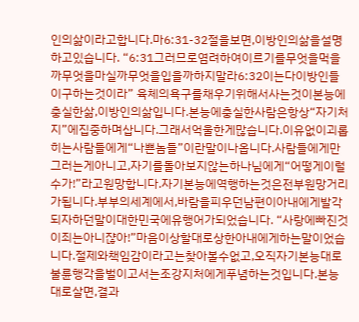인의삶이라고합니다.마6:31-32절을보면,이방인의삶을설명하고있습니다. “6:31그러므로염려하여이르기를무엇을먹을까무엇을마실까무엇을입을까하지말라6:32이는다이방인들이구하는것이라” 육체의욕구를채우기위해서사는것이본능에충실한삶,이방인의삶입니다.본능에충실한사람은항상“자기처지”에집중하며삽니다.그래서억울한게많습니다.이유없이괴롭히는사람들에게“나쁜놈들”이란말이나옵니다.사람들에게만그러는게아니고,자기를돌아보지않는하나님에게“어떻게이럴수가!”라고원망합니다.자기본능에역행하는것은전부원망거리가됩니다.부부의세계에서,바람을피우던남편이아내에게발각되자하던말이대한민국에유행어가되었습니다. “사랑에빠진것이죄는아니쟎아!”마음이상할대로상한아내에게하는말이었습니다.절제와책임감이라고는찾아볼수없고,오직자기본능대로불륜행각을벌이고서는조강지처에게푸념하는것입니다.본능대로살면,결과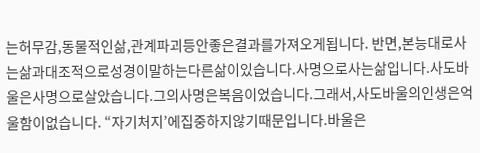는허무감,동물적인삶,관계파괴등안좋은결과를가져오게됩니다. 반면,본능대로사는삶과대조적으로성경이말하는다른삶이있습니다.사명으로사는삶입니다.사도바울은사명으로살았습니다.그의사명은복음이었습니다.그래서,사도바울의인생은억울함이없습니다. “자기처지’에집중하지않기때문입니다.바울은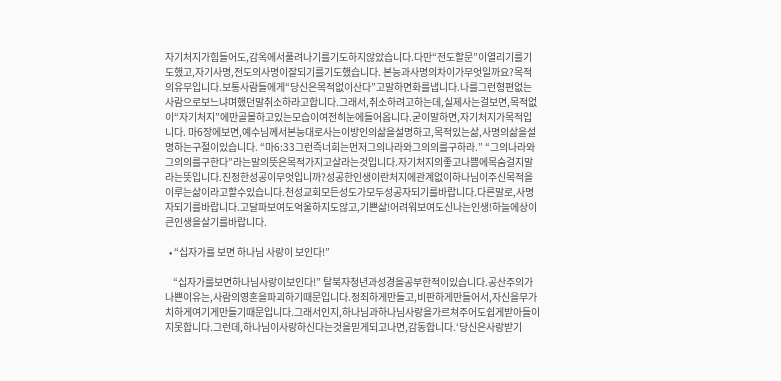자기처지가힘들어도,감옥에서풀려나기를기도하지않았습니다.다만“전도할문”이열리기를기도했고,자기사명,전도의사명이잘되기를기도했습니다. 본능과사명의차이가무엇일까요?목적의유무입니다.보통사람들에게“당신은목적없이산다”고말하면화를냅니다.나를그런형편없는사람으로보느냐며했던말취소하라고합니다.그래서,취소하려고하는데,실제사는걸보면,목적없이“자기처지”에만골몰하고있는모습이여전히눈에들어옵니다.굳이말하면,자기처지가목적입니다. 마6장에보면,예수님께서본능대로사는이방인의삶을설명하고,목적있는삶,사명의삶을설명하는구절이있습니다. “마6:33그런즉너희는먼저그의나라와그의의를구하라.” “그의나라와그의의를구한다”라는말의뜻은목적가지고살라는것입니다.자기처지의좋고나쁨에목숨걸지말라는뜻입니다.진정한성공이무엇입니까?성공한인생이란처지에관계없이하나님이주신목적을이루는삶이라고할수있습니다.천성교회모든성도가모두성공자되기를바랍니다.다른말로,사명자되기를바랍니다.고달파보여도억울하지도않고,기쁜삶!어려워보여도신나는인생!하늘에상이큰인생을살기를바랍니다.

  • “십자가를 보면 하나님 사랑이 보인다!”

    “십자가를보면하나님사랑이보인다!” 탈북자청년과성경을공부한적이있습니다.공산주의가나쁜이유는,사람의영혼을파괴하기때문입니다.정죄하게만들고,비판하게만들어서,자신을무가치하게여기게만들기때문입니다.그래서인지,하나님과하나님사랑을가르쳐주어도쉽게받아들이지못합니다.그런데,하나님이사랑하신다는것을믿게되고나면,감동합니다.‘당신은사랑받기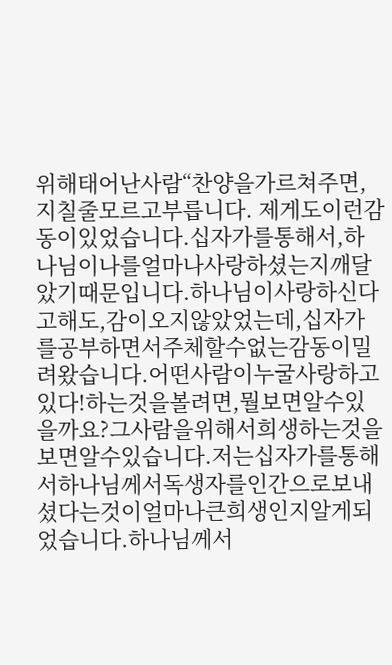위해태어난사람“찬양을가르쳐주면,지칠줄모르고부릅니다. 제게도이런감동이있었습니다.십자가를통해서,하나님이나를얼마나사랑하셨는지깨달았기때문입니다.하나님이사랑하신다고해도,감이오지않았었는데,십자가를공부하면서주체할수없는감동이밀려왔습니다.어떤사람이누굴사랑하고있다!하는것을볼려면,뭘보면알수있을까요?그사람을위해서희생하는것을보면알수있습니다.저는십자가를통해서하나님께서독생자를인간으로보내셨다는것이얼마나큰희생인지알게되었습니다.하나님께서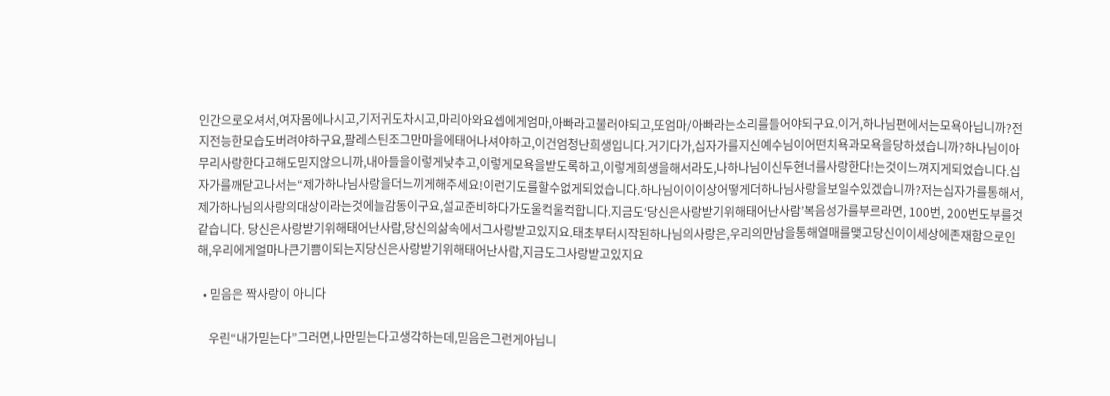인간으로오셔서,여자몸에나시고,기저귀도차시고,마리아와요셉에게엄마,아빠라고불러야되고,또엄마/아빠라는소리를들어야되구요.이거,하나님편에서는모욕아닙니까?전지전능한모습도버려야하구요,팔레스틴조그만마을에태어나셔야하고,이건엄청난희생입니다.거기다가,십자가를지신예수님이어떤치욕과모욕을당하셨습니까?하나님이아무리사랑한다고해도믿지않으니까,내아들을이렇게낮추고,이렇게모욕을받도록하고,이렇게희생을해서라도,나하나님이신두현너를사랑한다!는것이느껴지게되었습니다.십자가를깨닫고나서는“제가하나님사랑을더느끼게해주세요!이런기도를할수없게되었습니다.하나님이이이상어떻게더하나님사랑을보일수있겠습니까?저는십자가를통해서,제가하나님의사랑의대상이라는것에늘감동이구요,설교준비하다가도울컥울컥합니다.지금도‘당신은사랑받기위해태어난사람’복음성가를부르라면, 100번, 200번도부를것같습니다. 당신은사랑받기위해태어난사람,당신의삶속에서그사랑받고있지요.태초부터시작된하나님의사랑은,우리의만남을통해열매를맺고당신이이세상에존재함으로인해,우리에게얼마나큰기쁨이되는지당신은사랑받기위해태어난사람,지금도그사랑받고있지요

  • 믿음은 짝사랑이 아니다

    우린“내가믿는다”그러면,나만믿는다고생각하는데,믿음은그런게아닙니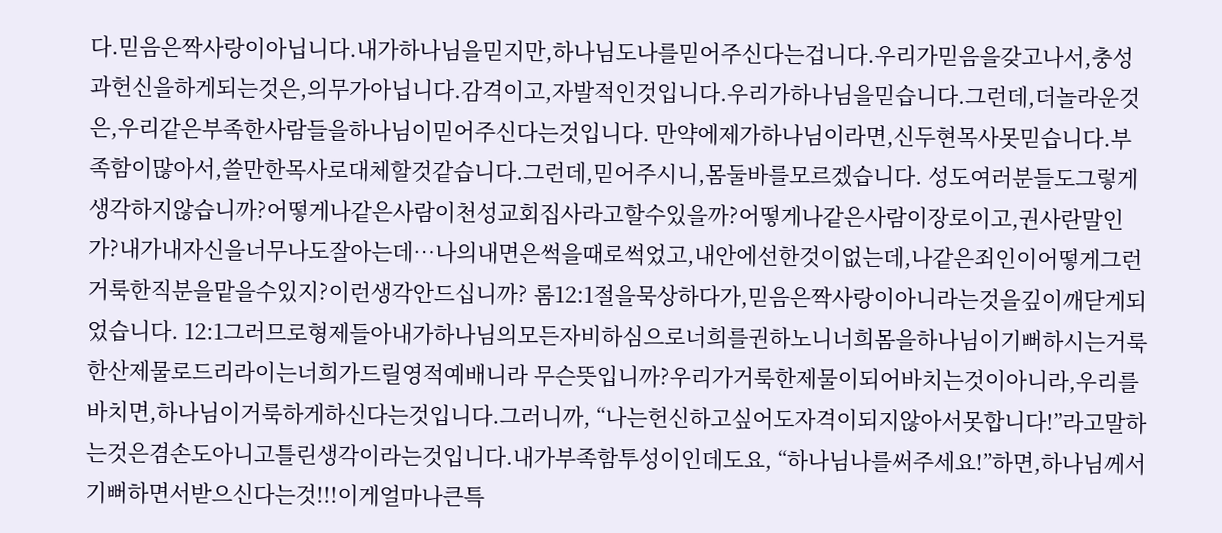다.믿음은짝사랑이아닙니다.내가하나님을믿지만,하나님도나를믿어주신다는겁니다.우리가믿음을갖고나서,충성과헌신을하게되는것은,의무가아닙니다.감격이고,자발적인것입니다.우리가하나님을믿습니다.그런데,더놀라운것은,우리같은부족한사람들을하나님이믿어주신다는것입니다. 만약에제가하나님이라면,신두현목사못믿습니다.부족함이많아서,쓸만한목사로대체할것같습니다.그런데,믿어주시니,몸둘바를모르겠습니다. 성도여러분들도그렇게생각하지않습니까?어떻게나같은사람이천성교회집사라고할수있을까?어떻게나같은사람이장로이고,권사란말인가?내가내자신을너무나도잘아는데…나의내면은썩을때로썩었고,내안에선한것이없는데,나같은죄인이어떻게그런거룩한직분을맡을수있지?이런생각안드십니까? 롬12:1절을묵상하다가,믿음은짝사랑이아니라는것을깊이깨닫게되었습니다. 12:1그러므로형제들아내가하나님의모든자비하심으로너희를권하노니너희몸을하나님이기뻐하시는거룩한산제물로드리라이는너희가드릴영적예배니라 무슨뜻입니까?우리가거룩한제물이되어바치는것이아니라,우리를바치면,하나님이거룩하게하신다는것입니다.그러니까, “나는헌신하고싶어도자격이되지않아서못합니다!”라고말하는것은겸손도아니고틀린생각이라는것입니다.내가부족함투성이인데도요, “하나님나를써주세요!”하면,하나님께서기뻐하면서받으신다는것!!!이게얼마나큰특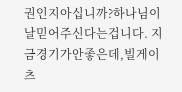권인지아십니까?하나님이날믿어주신다는겁니다. 지금경기가안좋은데,빌게이츠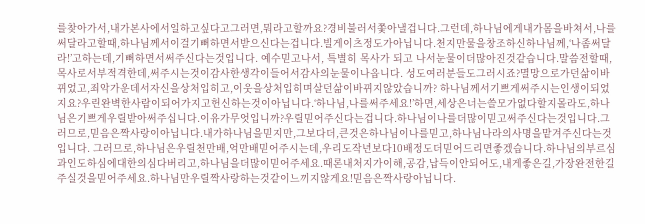를찾아가서,내가본사에서일하고싶다고그러면,뭐라고할까요?경비불러서쫓아낼겁니다.그런데,하나님에게내가몸을바쳐서,나를써달라고할때,하나님께서이걸기뻐하면서받으신다는겁니다.빌게이츠정도가아닙니다.천지만물을창조하신하나님께,‘나좀써달라!’고하는데,기뻐하면서써주신다는것입니다. 예수믿고나서, 특별히 목사가 되고 나서눈물이더많아진것같습니다.말씀전할때,목사로서부적격한데,써주시는것이감사한생각이들어서감사의눈물이나옵니다. 성도여러분들도그러시죠?멸망으로가던삶이바뀌었고,죄악가운데서자신을상처입히고,이웃을상처입히며살던삶이바뀌지않았습니까? 하나님께서기쁘게써주시는인생이되었지요?우린완벽한사람이되어가지고헌신하는것이아닙니다.‘하나님,나를써주세요!’하면,세상은너는쓸모가없다할지몰라도,하나님은기쁘게우릴받아써주십니다.이유가무엇입니까?우릴믿어주신다는겁니다.하나님이나를더많이믿고써주신다는것입니다.그러므로,믿음은짝사랑이아닙니다.내가하나님을믿지만,그보다더,큰것은하나님이나를믿고,하나님나라의사명을맡겨주신다는것입니다. 그러므로,하나님은우릴천만배,억만배믿어주시는데,우리도작년보다10배정도더믿어드리면좋겠습니다.하나님의부르심과인도하심에대한의심다버리고,하나님을더많이믿어주세요.때론내처지가이해,공감,납득이안되어도,내게좋은길,가장완전한길주실것을믿어주세요.하나님만우릴짝사랑하는것같이느끼지않게요!믿음은짝사랑아닙니다.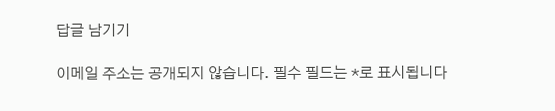답글 남기기

이메일 주소는 공개되지 않습니다. 필수 필드는 *로 표시됩니다